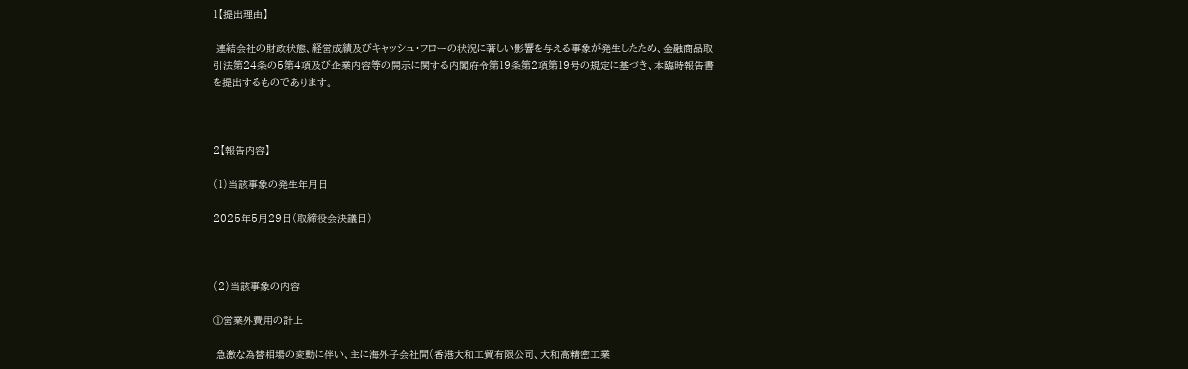1【提出理由】

 連結会社の財政状態、経営成績及びキャッシュ・フローの状況に著しい影響を与える事象が発生したため、金融商品取引法第24条の5第4項及び企業内容等の開示に関する内閣府令第19条第2項第19号の規定に基づき、本臨時報告書を提出するものであります。



2【報告内容】

(1)当該事象の発生年月日

2025年5月29日(取締役会決議日)



(2)当該事象の内容

①営業外費用の計上

 急激な為替相場の変動に伴い、主に海外子会社間(香港大和工貿有限公司、大和高精密工業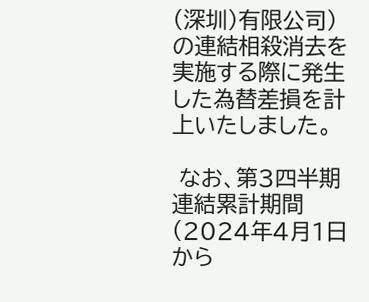(深圳)有限公司)の連結相殺消去を実施する際に発生した為替差損を計上いたしました。

 なお、第3四半期連結累計期間(2024年4月1日から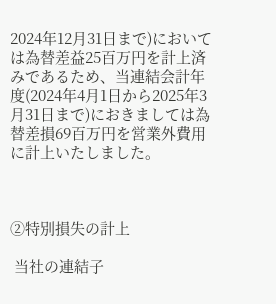2024年12月31日まで)においては為替差益25百万円を計上済みであるため、当連結会計年度(2024年4月1日から2025年3月31日まで)におきましては為替差損69百万円を営業外費用に計上いたしました。



②特別損失の計上

 当社の連結子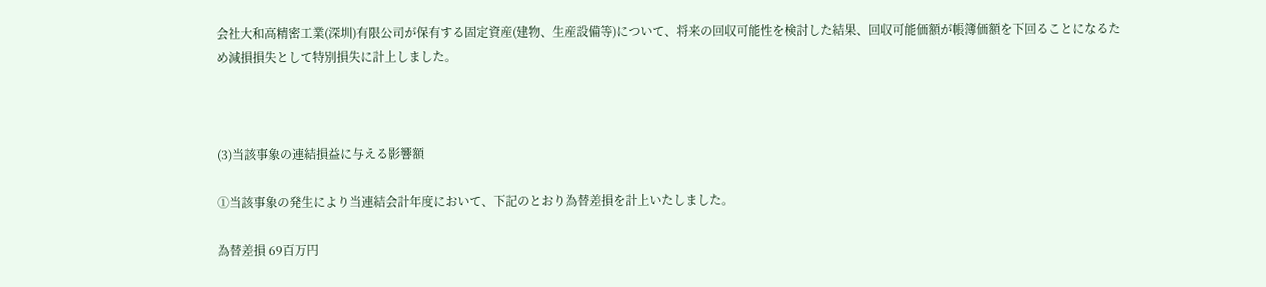会社大和高精密工業(深圳)有限公司が保有する固定資産(建物、生産設備等)について、将来の回収可能性を検討した結果、回収可能価額が帳簿価額を下回ることになるため減損損失として特別損失に計上しました。



(3)当該事象の連結損益に与える影響額

①当該事象の発生により当連結会計年度において、下記のとおり為替差損を計上いたしました。

為替差損 69百万円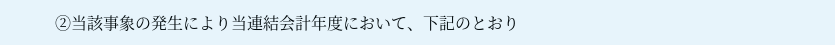②当該事象の発生により当連結会計年度において、下記のとおり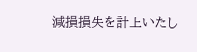減損損失を計上いたし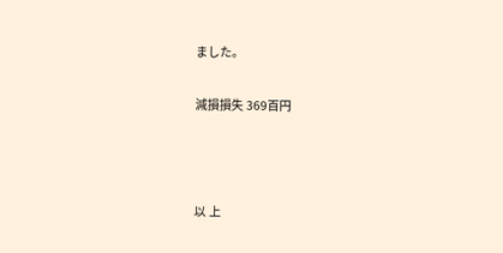ました。

減損損失 369百円



以 上